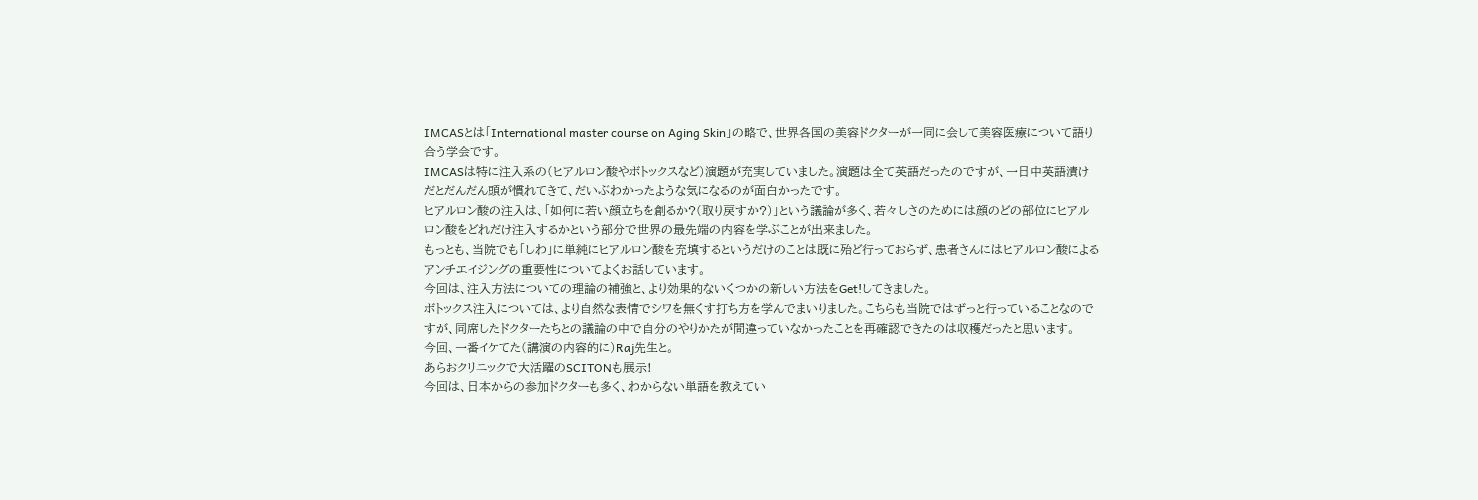IMCASとは「International master course on Aging Skin」の略で、世界各国の美容ドクターが一同に会して美容医療について語り合う学会です。
IMCASは特に注入系の(ヒアルロン酸やボトックスなど)演題が充実していました。演題は全て英語だったのですが、一日中英語漬けだとだんだん頭が慣れてきて、だいぶわかったような気になるのが面白かったです。
ヒアルロン酸の注入は、「如何に若い顔立ちを創るか?(取り戻すか?)」という議論が多く、若々しさのためには顔のどの部位にヒアルロン酸をどれだけ注入するかという部分で世界の最先端の内容を学ぶことが出来ました。
もっとも、当院でも「しわ」に単純にヒアルロン酸を充填するというだけのことは既に殆ど行っておらず、患者さんにはヒアルロン酸によるアンチエイジングの重要性についてよくお話しています。
今回は、注入方法についての理論の補強と、より効果的ないくつかの新しい方法をGet!してきました。
ボトックス注入については、より自然な表情でシワを無くす打ち方を学んでまいりました。こちらも当院ではずっと行っていることなのですが、同席したドクターたちとの議論の中で自分のやりかたが間違っていなかったことを再確認できたのは収穫だったと思います。
今回、一番イケてた(講演の内容的に)Raj先生と。
あらおクリニックで大活躍のSCITONも展示!
今回は、日本からの参加ドクターも多く、わからない単語を教えてい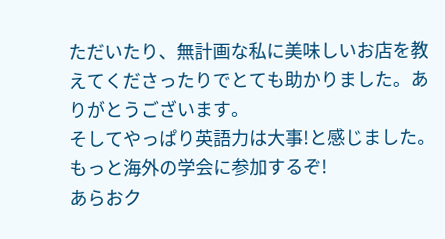ただいたり、無計画な私に美味しいお店を教えてくださったりでとても助かりました。ありがとうございます。
そしてやっぱり英語力は大事!と感じました。
もっと海外の学会に参加するぞ!
あらおク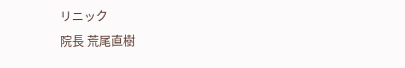リニック
院長 荒尾直樹